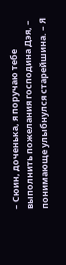– Сюин, доченька, я поручаю тебе выполнить пожелания господина Дэя, – понимающе улыбнулся старейшина. – Я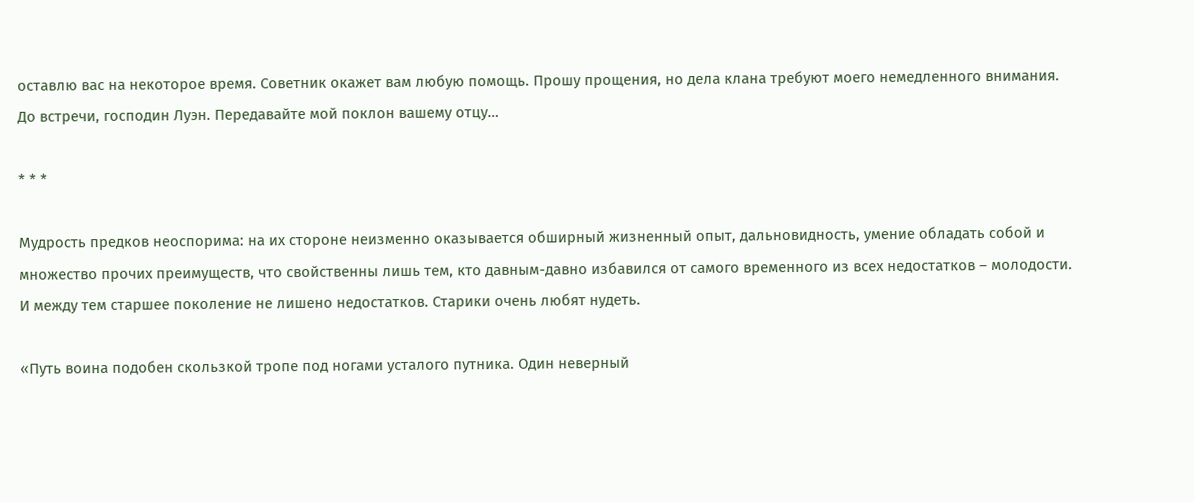оставлю вас на некоторое время. Советник окажет вам любую помощь. Прошу прощения, но дела клана требуют моего немедленного внимания. До встречи, господин Луэн. Передавайте мой поклон вашему отцу…

* * *

Мудрость предков неоспорима: на их стороне неизменно оказывается обширный жизненный опыт, дальновидность, умение обладать собой и множество прочих преимуществ, что свойственны лишь тем, кто давным-давно избавился от самого временного из всех недостатков – молодости. И между тем старшее поколение не лишено недостатков. Старики очень любят нудеть.

«Путь воина подобен скользкой тропе под ногами усталого путника. Один неверный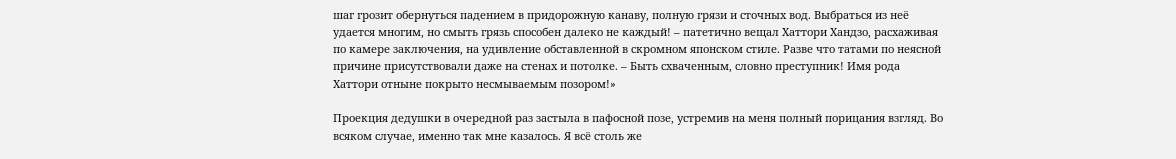шаг грозит обернуться падением в придорожную канаву, полную грязи и сточных вод. Выбраться из неё удается многим, но смыть грязь способен далеко не каждый! – патетично вещал Хаттори Хандзо, расхаживая по камере заключения, на удивление обставленной в скромном японском стиле. Разве что татами по неясной причине присутствовали даже на стенах и потолке. – Быть схваченным, словно преступник! Имя рода Хаттори отныне покрыто несмываемым позором!»

Проекция дедушки в очередной раз застыла в пафосной позе, устремив на меня полный порицания взгляд. Во всяком случае, именно так мне казалось. Я всё столь же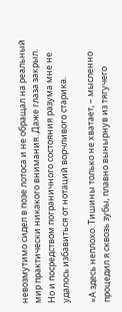невозмутимо сидел в позе лотоса и не обращал на реальный мир практически никакого внимания. Даже глаза закрыл. Но и посредством пограничного состояния разума мне не удалось избавиться от нотаций ворчливого старика.

«А здесь неплохо. Тишины только не хватает, – мысленно процедил я сквозь зубы, плавно вынырнув из тягучего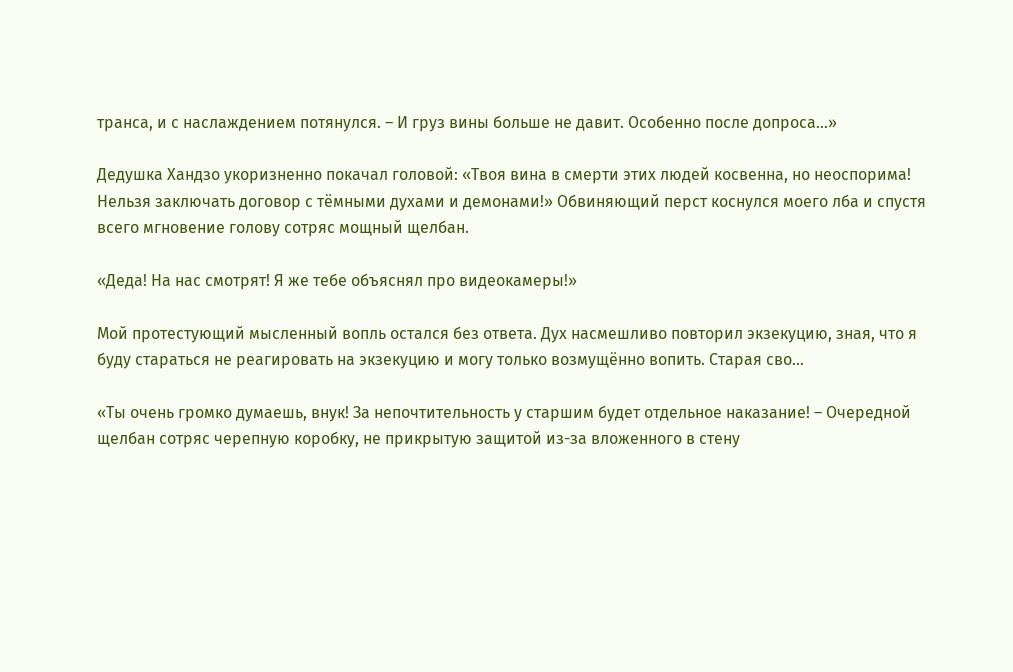транса, и с наслаждением потянулся. – И груз вины больше не давит. Особенно после допроса…»

Дедушка Хандзо укоризненно покачал головой: «Твоя вина в смерти этих людей косвенна, но неоспорима! Нельзя заключать договор с тёмными духами и демонами!» Обвиняющий перст коснулся моего лба и спустя всего мгновение голову сотряс мощный щелбан.

«Деда! На нас смотрят! Я же тебе объяснял про видеокамеры!»

Мой протестующий мысленный вопль остался без ответа. Дух насмешливо повторил экзекуцию, зная, что я буду стараться не реагировать на экзекуцию и могу только возмущённо вопить. Старая сво…

«Ты очень громко думаешь, внук! За непочтительность у старшим будет отдельное наказание! – Очередной щелбан сотряс черепную коробку, не прикрытую защитой из-за вложенного в стену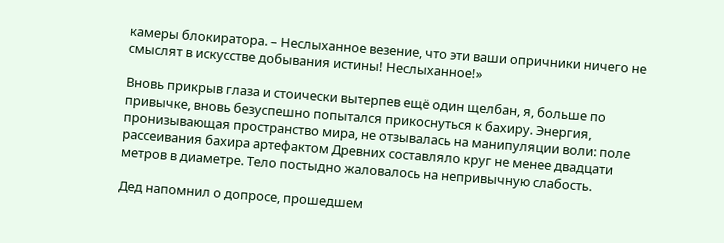камеры блокиратора. – Неслыханное везение, что эти ваши опричники ничего не смыслят в искусстве добывания истины! Неслыханное!»

Вновь прикрыв глаза и стоически вытерпев ещё один щелбан, я, больше по привычке, вновь безуспешно попытался прикоснуться к бахиру. Энергия, пронизывающая пространство мира, не отзывалась на манипуляции воли: поле рассеивания бахира артефактом Древних составляло круг не менее двадцати метров в диаметре. Тело постыдно жаловалось на непривычную слабость.

Дед напомнил о допросе, прошедшем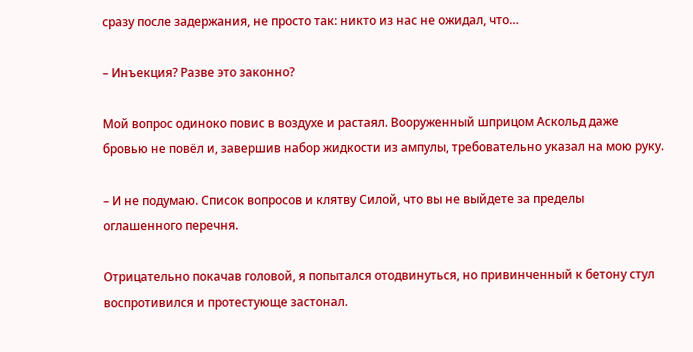сразу после задержания, не просто так: никто из нас не ожидал, что…

– Инъекция? Разве это законно?

Мой вопрос одиноко повис в воздухе и растаял. Вооруженный шприцом Аскольд даже бровью не повёл и, завершив набор жидкости из ампулы, требовательно указал на мою руку.

– И не подумаю. Список вопросов и клятву Силой, что вы не выйдете за пределы оглашенного перечня.

Отрицательно покачав головой, я попытался отодвинуться, но привинченный к бетону стул воспротивился и протестующе застонал.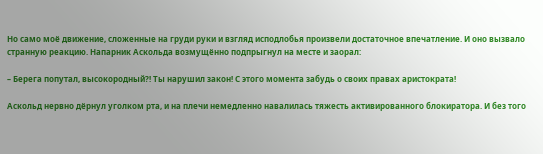Но само моё движение, сложенные на груди руки и взгляд исподлобья произвели достаточное впечатление. И оно вызвало странную реакцию. Напарник Аскольда возмущённо подпрыгнул на месте и заорал:

– Берега попутал, высокородный?! Ты нарушил закон! С этого момента забудь о своих правах аристократа!

Аскольд нервно дёрнул уголком рта, и на плечи немедленно навалилась тяжесть активированного блокиратора. И без того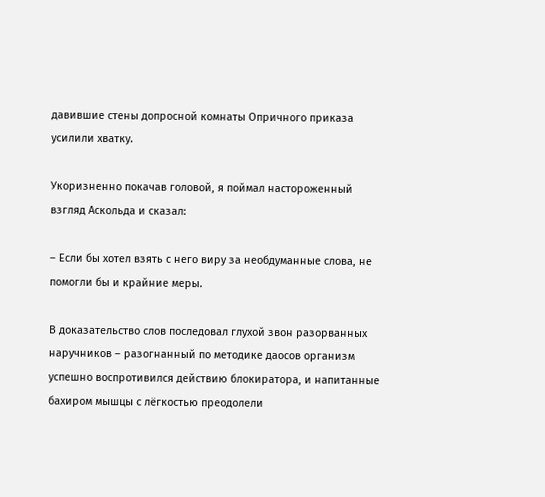давившие стены допросной комнаты Опричного приказа усилили хватку.

Укоризненно покачав головой, я поймал настороженный взгляд Аскольда и сказал:

– Если бы хотел взять с него виру за необдуманные слова, не помогли бы и крайние меры.

В доказательство слов последовал глухой звон разорванных наручников – разогнанный по методике даосов организм успешно воспротивился действию блокиратора, и напитанные бахиром мышцы с лёгкостью преодолели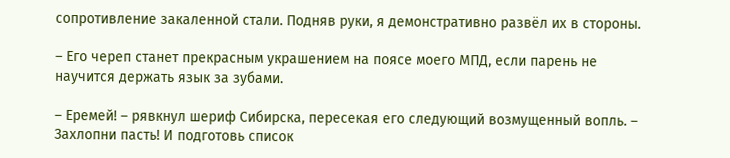сопротивление закаленной стали. Подняв руки, я демонстративно развёл их в стороны.

– Его череп станет прекрасным украшением на поясе моего МПД, если парень не научится держать язык за зубами.

– Еремей! – рявкнул шериф Сибирска, пересекая его следующий возмущенный вопль. – Захлопни пасть! И подготовь список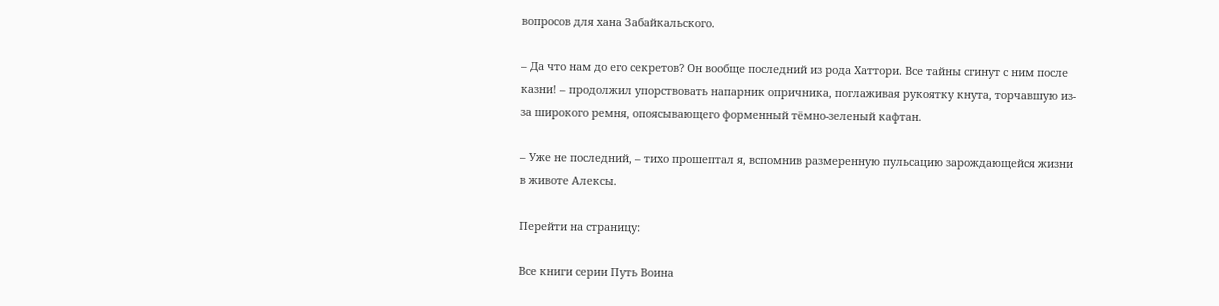вопросов для хана Забайкальского.

– Да что нам до его секретов? Он вообще последний из рода Хаттори. Все тайны сгинут с ним после казни! – продолжил упорствовать напарник опричника, поглаживая рукоятку кнута, торчавшую из-за широкого ремня, опоясывающего форменный тёмно-зеленый кафтан.

– Уже не последний, – тихо прошептал я, вспомнив размеренную пульсацию зарождающейся жизни в животе Алексы.

Перейти на страницу:

Все книги серии Путь Воина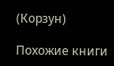(Корзун)

Похожие книги